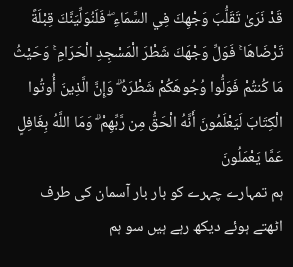قَدْ نَرَىٰ تَقَلُّبَ وَجْهِكَ فِي السَّمَاءِ ۖ فَلَنُوَلِّيَنَّكَ قِبْلَةً تَرْضَاهَا ۚ فَوَلِّ وَجْهَكَ شَطْرَ الْمَسْجِدِ الْحَرَامِ ۚ وَحَيْثُ مَا كُنتُمْ فَوَلُّوا وُجُوهَكُمْ شَطْرَهُ ۗ وَإِنَّ الَّذِينَ أُوتُوا الْكِتَابَ لَيَعْلَمُونَ أَنَّهُ الْحَقُّ مِن رَّبِّهِمْ ۗ وَمَا اللَّهُ بِغَافِلٍ عَمَّا يَعْمَلُونَ
ہم تمہارے چہرے کو بار بار آسمان کی طرف اٹھتے ہوئے دیکھ رہے ہیں سو ہم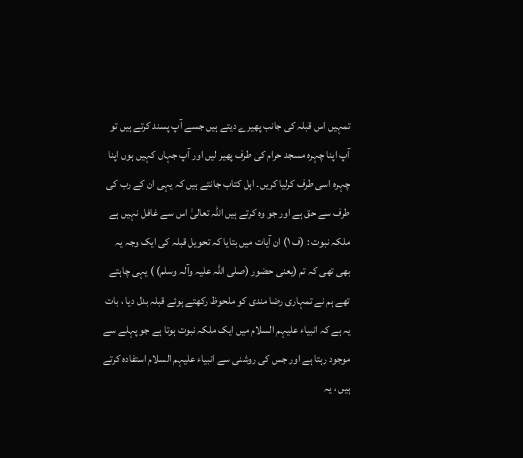تمہیں اس قبلہ کی جانب پھیرے دیتے ہیں جسے آپ پسند کرتے ہیں تو آپ اپنا چہرہ مسجد حرام کی طرف پھیر لیں اور آپ جہاں کہیں ہوں اپنا چہرہ اسی طرف کرلیا کریں۔ اہل کتاب جانتے ہیں کہ یہی ان کے رب کی طرف سے حق ہے اور جو وہ کرتے ہیں اللہ تعالیٰ اس سے غافل نہیں ہے
ملکہ نبوت : (ف ١) ان آیات میں بتایا کہ تحویل قبلہ کی ایک وجہ یہ بھی تھی کہ تم (یعنی حضور (صلی اللہ علیہ وآلہ وسلم) ) یہی چاہتے تھے ہم نے تمہاری رضا مندی کو ملحوظ رکھتے ہوئے قبلہ بدل دیا ، بات یہ ہے کہ انبیاء علیہم السلام میں ایک ملکہ نبوت ہوتا ہے جو پہلے سے موجود رہتا ہے اور جس کی روشنی سے انبیاء علیہم السلام استفادہ کرتے ہیں ، یہ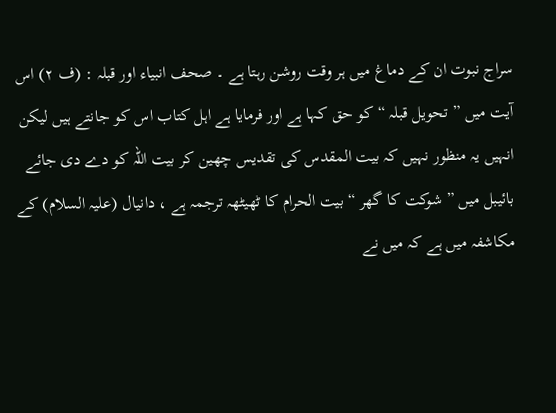سراج نبوت ان کے دماغ میں ہر وقت روشن رہتا ہے ۔ صحف انبیاء اور قبلہ : (ف ٢) اس آیت میں ” تحویل قبلہ “ کو حق کہا ہے اور فرمایا ہے اہل کتاب اس کو جانتے ہیں لیکن انہیں یہ منظور نہیں کہ بیت المقدس کی تقدیس چھین کر بیت اللہ کو دے دی جائے بائیبل میں ” شوکت کا گھر “ بیت الحرام کا ٹھیٹھہ ترجمہ ہے ، دانیال (علیہ السلام) کے مکاشفہ میں ہے کہ میں نے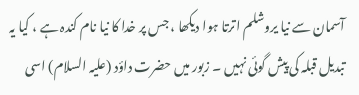آسمان سے نیا یروشلم اترتا ہوا دیکھا ، جس پر خدا کا نیا نام کندہ ہے ، کیا یہ تبدیل قبلہ کی پیش گوئی نہیں ۔ زبور میں حضرت داؤد (علیہ السلام) اسی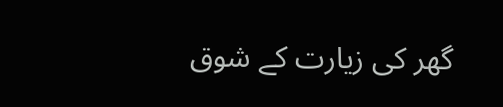گھر کی زیارت کے شوق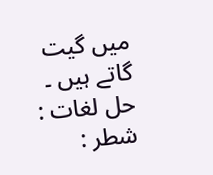میں گیت گاتے ہیں ۔ حل لغات : شطر :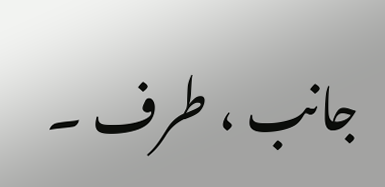جانب ، طرف ۔